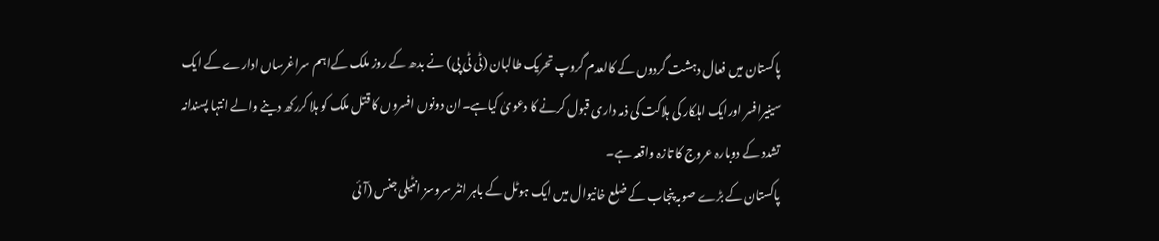پاکستان میں فعال دہشت گردوں کے کالعدم گروپ تحریک طالبان (ٹی ٹی پی) نے بدھ کے روز ملک کےاہم سراغرساں ادارے کے ایک سینیرافسر اورایک اہلکار کی ہلاکت کی ذمہ داری قبول کرنے کا دعویٰ کیاہے۔ان دونوں افسروں کا قتل ملک کو ہلا کررکھ دینے والے انتہا پسندانہ تشدد کے دوبارہ عروج کا تازہ واقعہ ہے۔
پاکستان کے بڑے صوبہ پنجاب کے ضلع خانیوال میں ایک ہوٹل کے باہر انٹر سروسز انٹیلی جنس (آئی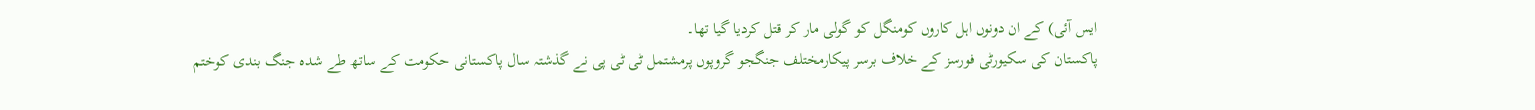ایس آئی) کے ان دونوں اہل کاروں کومنگل کو گولی مار کر قتل کردیا گیا تھا۔
پاکستان کی سکیورٹی فورسز کے خلاف برسر پیکارمختلف جنگجو گروپوں پرمشتمل ٹی ٹی پی نے گذشتہ سال پاکستانی حکومت کے ساتھ طے شدہ جنگ بندی کوختم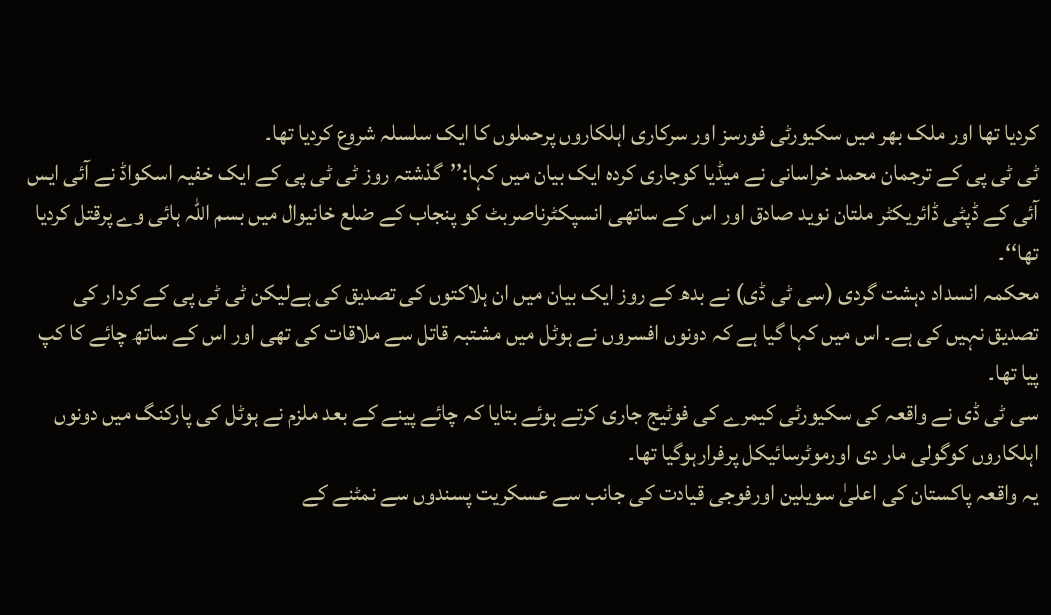کردیا تھا اور ملک بھر میں سکیورٹی فورسز اور سرکاری اہلکاروں پرحملوں کا ایک سلسلہ شروع کردیا تھا۔
ٹی ٹی پی کے ترجمان محمد خراسانی نے میڈیا کوجاری کردہ ایک بیان میں کہا:’’گذشتہ روز ٹی ٹی پی کے ایک خفیہ اسکواڈ نے آئی ایس آئی کے ڈپٹی ڈائریکٹر ملتان نوید صادق اور اس کے ساتھی انسپکٹرناصربٹ کو پنجاب کے ضلع خانیوال میں بسم اللہ ہائی وے پرقتل کردیا تھا‘‘۔
محکمہ انسداد دہشت گردی (سی ٹی ڈی) نے بدھ کے روز ایک بیان میں ان ہلاکتوں کی تصدیق کی ہےلیکن ٹی ٹی پی کے کردار کی تصدیق نہیں کی ہے۔ اس میں کہا گیا ہے کہ دونوں افسروں نے ہوٹل میں مشتبہ قاتل سے ملاقات کی تھی اور اس کے ساتھ چائے کا کپ پیا تھا۔
سی ٹی ڈی نے واقعہ کی سکیورٹی کیمرے کی فوٹیج جاری کرتے ہوئے بتایا کہ چائے پینے کے بعد ملزم نے ہوٹل کی پارکنگ میں دونوں اہلکاروں کوگولی مار دی اورموٹرسائیکل پرفرارہوگیا تھا۔
یہ واقعہ پاکستان کی اعلیٰ سویلین اورفوجی قیادت کی جانب سے عسکریت پسندوں سے نمٹنے کے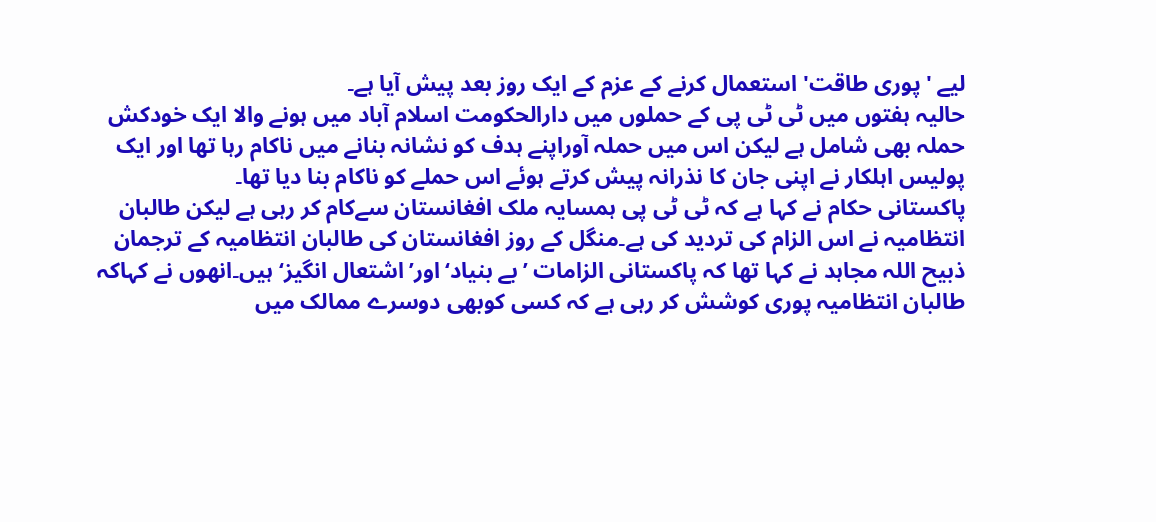لیے 'پوری طاقت' استعمال کرنے کے عزم کے ایک روز بعد پیش آیا ہے۔
حالیہ ہفتوں میں ٹی ٹی پی کے حملوں میں دارالحکومت اسلام آباد میں ہونے والا ایک خودکش حملہ بھی شامل ہے لیکن اس میں حملہ آوراپنے ہدف کو نشانہ بنانے میں ناکام رہا تھا اور ایک پولیس اہلکار نے اپنی جان کا نذرانہ پیش کرتے ہوئے اس حملے کو ناکام بنا دیا تھا۔
پاکستانی حکام نے کہا ہے کہ ٹی ٹی پی ہمسایہ ملک افغانستان سےکام کر رہی ہے لیکن طالبان انتظامیہ نے اس الزام کی تردید کی ہے۔منگل کے روز افغانستان کی طالبان انتظامیہ کے ترجمان ذبیح اللہ مجاہد نے کہا تھا کہ پاکستانی الزامات ’بے بنیاد‘اور’اشتعال انگیز‘ ہیں۔انھوں نے کہاکہ طالبان انتظامیہ پوری کوشش کر رہی ہے کہ کسی کوبھی دوسرے ممالک میں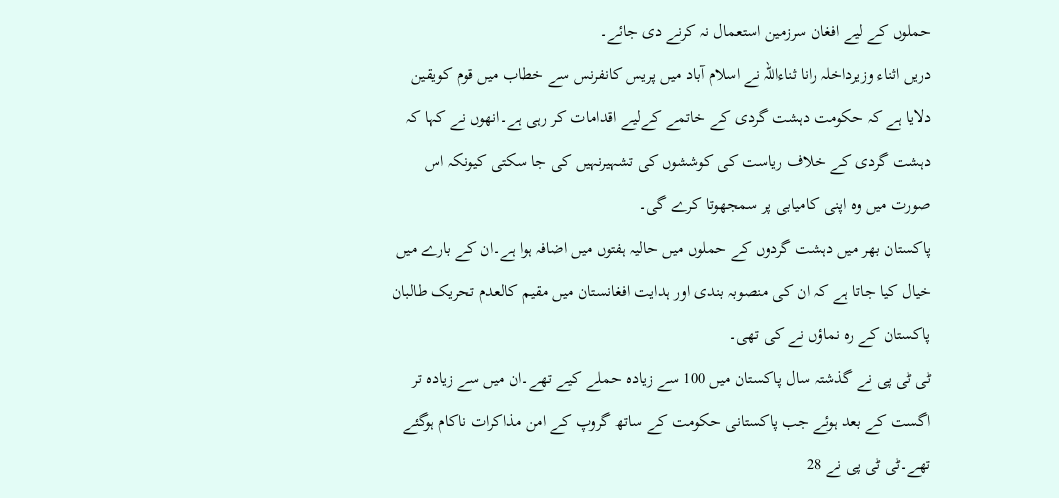حملوں کے لیے افغان سرزمین استعمال نہ کرنے دی جائے۔
دریں اثناء وزیرداخلہ رانا ثناءاللہ نے اسلام آباد میں پریس کانفرنس سے خطاب میں قوم کویقین دلایا ہے کہ حکومت دہشت گردی کے خاتمے کےلیے اقدامات کر رہی ہے۔انھوں نے کہا کہ دہشت گردی کے خلاف ریاست کی کوششوں کی تشہیرنہیں کی جا سکتی کیونکہ اس صورت میں وہ اپنی کامیابی پر سمجھوتا کرے گی۔
پاکستان بھر میں دہشت گردوں کے حملوں میں حالیہ ہفتوں میں اضافہ ہوا ہے۔ان کے بارے میں خیال کیا جاتا ہے کہ ان کی منصوبہ بندی اور ہدایت افغانستان میں مقیم کالعدم تحریک طالبان پاکستان کے رہ نماؤں نے کی تھی۔
ٹی ٹی پی نے گذشتہ سال پاکستان میں 100 سے زیادہ حملے کیے تھے۔ان میں سے زیادہ تر اگست کے بعد ہوئے جب پاکستانی حکومت کے ساتھ گروپ کے امن مذاکرات ناکام ہوگئے تھے۔ٹی ٹی پی نے 28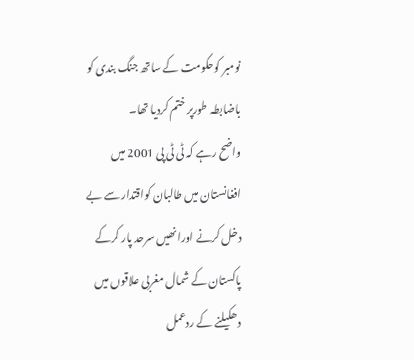نومبر کوحکومت کے ساتھ جنگ بندی کو باضابطہ طورپر ختم کردیا تھا۔
واضح رہے کہ ٹی ٹی پی 2001 میں افغانستان میں طالبان کواقتدار سے بے دخل کرنے اورانھیں سرحد پار کرکے پاکستان کے شمال مغربی علاقوں میں دھکیلنے کے ردعمل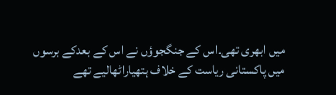میں ابھری تھی۔اس کے جنگجوؤں نے اس کے بعدکے برسوں میں پاکستانی ریاست کے خلاف ہتھیاراٹھالیے تھے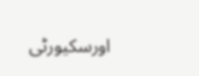اورسکیورٹی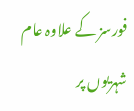فورسز کے علاوہ عام شہریوں پر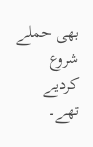بھی حملے شروع کردیے تھے۔